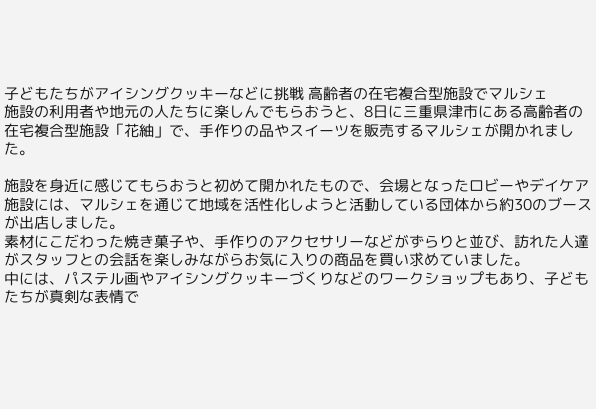子どもたちがアイシングクッキーなどに挑戦 高齢者の在宅複合型施設でマルシェ
施設の利用者や地元の人たちに楽しんでもらおうと、8日に三重県津市にある高齢者の在宅複合型施設「花紬」で、手作りの品やスイーツを販売するマルシェが開かれました。

施設を身近に感じてもらおうと初めて開かれたもので、会場となったロビーやデイケア施設には、マルシェを通じて地域を活性化しようと活動している団体から約30のブースが出店しました。
素材にこだわった焼き菓子や、手作りのアクセサリーなどがずらりと並び、訪れた人達がスタッフとの会話を楽しみながらお気に入りの商品を買い求めていました。
中には、パステル画やアイシングクッキーづくりなどのワークショップもあり、子どもたちが真剣な表情で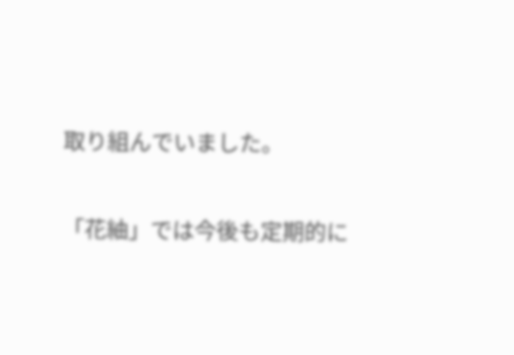取り組んでいました。

「花紬」では今後も定期的に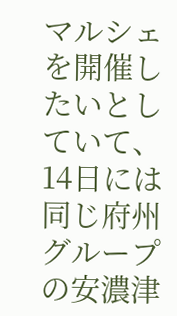マルシェを開催したいとしていて、14日には同じ府州グループの安濃津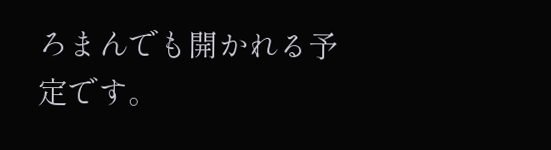ろまんでも開かれる予定です。